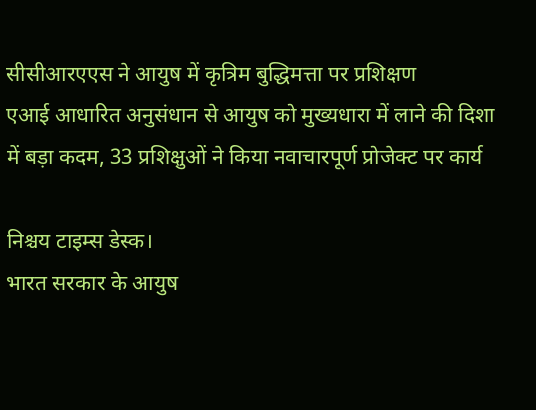सीसीआरएएस ने आयुष में कृत्रिम बुद्धिमत्ता पर प्रशिक्षण
एआई आधारित अनुसंधान से आयुष को मुख्यधारा में लाने की दिशा में बड़ा कदम, 33 प्रशिक्षुओं ने किया नवाचारपूर्ण प्रोजेक्ट पर कार्य

निश्चय टाइम्स डेस्क।
भारत सरकार के आयुष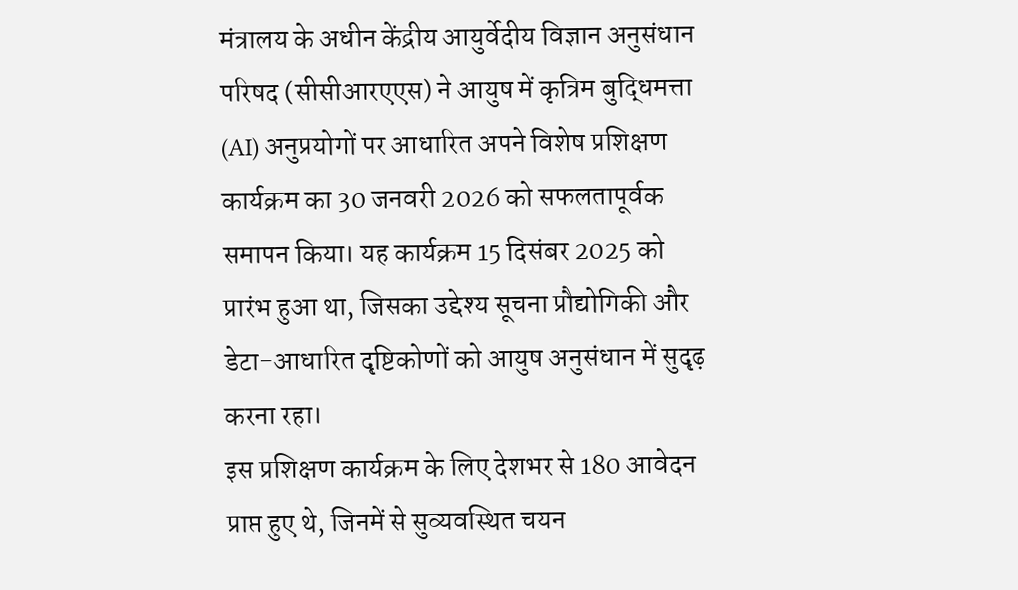मंत्रालय के अधीन केंद्रीय आयुर्वेदीय विज्ञान अनुसंधान परिषद (सीसीआरएएस) ने आयुष में कृत्रिम बुद्धिमत्ता (AI) अनुप्रयोगों पर आधारित अपने विशेष प्रशिक्षण कार्यक्रम का 30 जनवरी 2026 को सफलतापूर्वक समापन किया। यह कार्यक्रम 15 दिसंबर 2025 को प्रारंभ हुआ था, जिसका उद्देश्य सूचना प्रौद्योगिकी और डेटा-आधारित दृष्टिकोणों को आयुष अनुसंधान में सुदृढ़ करना रहा।
इस प्रशिक्षण कार्यक्रम के लिए देशभर से 180 आवेदन प्राप्त हुए थे, जिनमें से सुव्यवस्थित चयन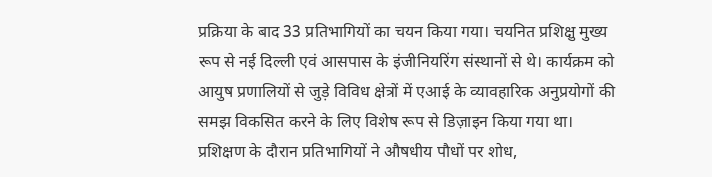प्रक्रिया के बाद 33 प्रतिभागियों का चयन किया गया। चयनित प्रशिक्षु मुख्य रूप से नई दिल्ली एवं आसपास के इंजीनियरिंग संस्थानों से थे। कार्यक्रम को आयुष प्रणालियों से जुड़े विविध क्षेत्रों में एआई के व्यावहारिक अनुप्रयोगों की समझ विकसित करने के लिए विशेष रूप से डिज़ाइन किया गया था।
प्रशिक्षण के दौरान प्रतिभागियों ने औषधीय पौधों पर शोध,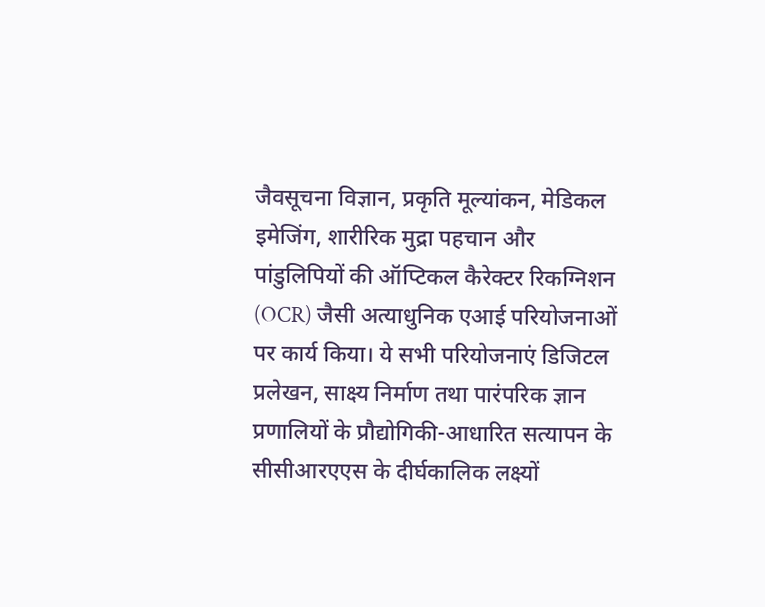जैवसूचना विज्ञान, प्रकृति मूल्यांकन, मेडिकल इमेजिंग, शारीरिक मुद्रा पहचान और पांडुलिपियों की ऑप्टिकल कैरेक्टर रिकग्निशन (OCR) जैसी अत्याधुनिक एआई परियोजनाओं पर कार्य किया। ये सभी परियोजनाएं डिजिटल प्रलेखन, साक्ष्य निर्माण तथा पारंपरिक ज्ञान प्रणालियों के प्रौद्योगिकी-आधारित सत्यापन के सीसीआरएएस के दीर्घकालिक लक्ष्यों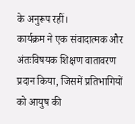के अनुरूप रहीं।
कार्यक्रम ने एक संवादात्मक और अंतःविषयक शिक्षण वातावरण प्रदान किया, जिसमें प्रतिभागियों को आयुष की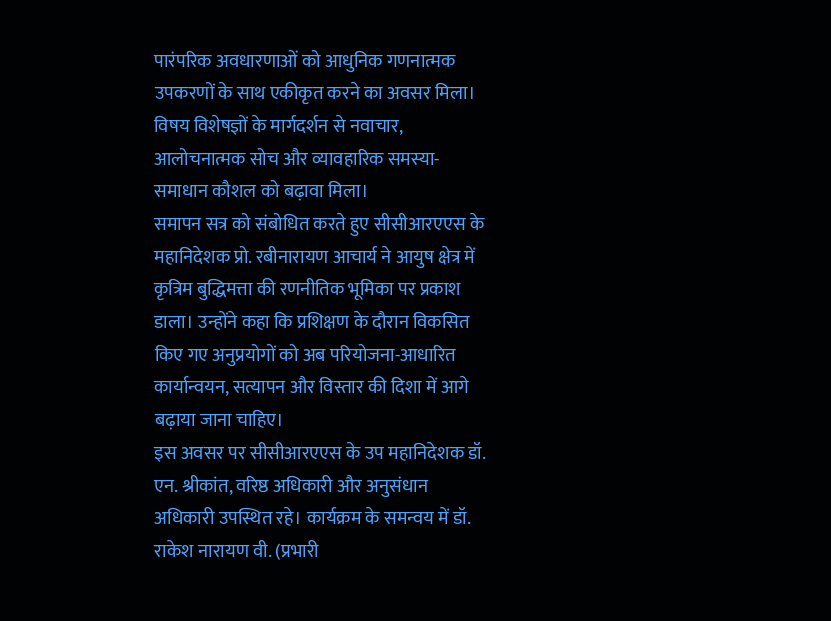पारंपरिक अवधारणाओं को आधुनिक गणनात्मक उपकरणों के साथ एकीकृत करने का अवसर मिला। विषय विशेषज्ञों के मार्गदर्शन से नवाचार, आलोचनात्मक सोच और व्यावहारिक समस्या-समाधान कौशल को बढ़ावा मिला।
समापन सत्र को संबोधित करते हुए सीसीआरएएस के महानिदेशक प्रो. रबीनारायण आचार्य ने आयुष क्षेत्र में कृत्रिम बुद्धिमत्ता की रणनीतिक भूमिका पर प्रकाश डाला। उन्होंने कहा कि प्रशिक्षण के दौरान विकसित किए गए अनुप्रयोगों को अब परियोजना-आधारित कार्यान्वयन, सत्यापन और विस्तार की दिशा में आगे बढ़ाया जाना चाहिए।
इस अवसर पर सीसीआरएएस के उप महानिदेशक डॉ. एन. श्रीकांत, वरिष्ठ अधिकारी और अनुसंधान अधिकारी उपस्थित रहे। कार्यक्रम के समन्वय में डॉ. राकेश नारायण वी. (प्रभारी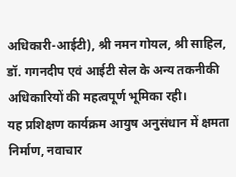अधिकारी-आईटी), श्री नमन गोयल, श्री साहिल, डॉ. गगनदीप एवं आईटी सेल के अन्य तकनीकी अधिकारियों की महत्वपूर्ण भूमिका रही।
यह प्रशिक्षण कार्यक्रम आयुष अनुसंधान में क्षमता निर्माण, नवाचार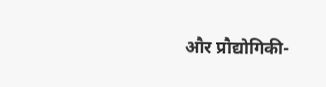और प्रौद्योगिकी-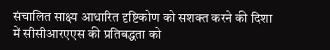संचालित साक्ष्य आधारित दृष्टिकोण को सशक्त करने की दिशा में सीसीआरएएस की प्रतिबद्धता को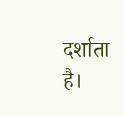दर्शाता है।